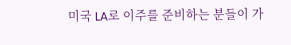미국 LA로 이주를 준비하는 분들이 가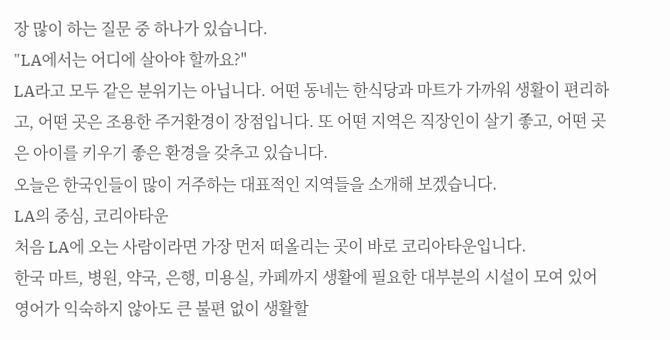장 많이 하는 질문 중 하나가 있습니다.
"LA에서는 어디에 살아야 할까요?"
LA라고 모두 같은 분위기는 아닙니다. 어떤 동네는 한식당과 마트가 가까워 생활이 편리하고, 어떤 곳은 조용한 주거환경이 장점입니다. 또 어떤 지역은 직장인이 살기 좋고, 어떤 곳은 아이를 키우기 좋은 환경을 갖추고 있습니다.
오늘은 한국인들이 많이 거주하는 대표적인 지역들을 소개해 보겠습니다.
LA의 중심, 코리아타운
처음 LA에 오는 사람이라면 가장 먼저 떠올리는 곳이 바로 코리아타운입니다.
한국 마트, 병원, 약국, 은행, 미용실, 카페까지 생활에 필요한 대부분의 시설이 모여 있어 영어가 익숙하지 않아도 큰 불편 없이 생활할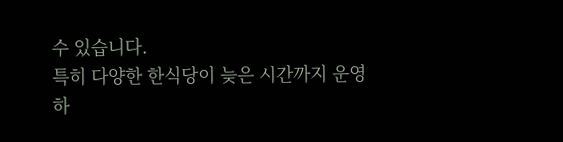수 있습니다.
특히 다양한 한식당이 늦은 시간까지 운영하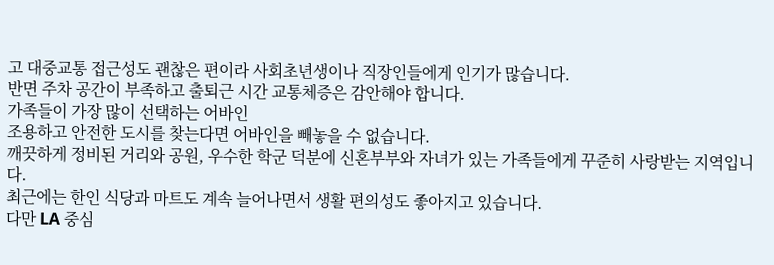고 대중교통 접근성도 괜찮은 편이라 사회초년생이나 직장인들에게 인기가 많습니다.
반면 주차 공간이 부족하고 출퇴근 시간 교통체증은 감안해야 합니다.
가족들이 가장 많이 선택하는 어바인
조용하고 안전한 도시를 찾는다면 어바인을 빼놓을 수 없습니다.
깨끗하게 정비된 거리와 공원, 우수한 학군 덕분에 신혼부부와 자녀가 있는 가족들에게 꾸준히 사랑받는 지역입니다.
최근에는 한인 식당과 마트도 계속 늘어나면서 생활 편의성도 좋아지고 있습니다.
다만 LA 중심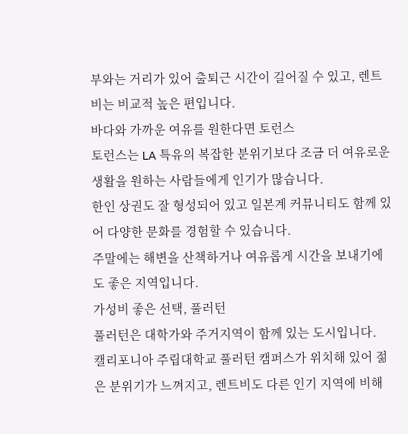부와는 거리가 있어 출퇴근 시간이 길어질 수 있고, 렌트비는 비교적 높은 편입니다.
바다와 가까운 여유를 원한다면 토런스
토런스는 LA 특유의 복잡한 분위기보다 조금 더 여유로운 생활을 원하는 사람들에게 인기가 많습니다.
한인 상권도 잘 형성되어 있고 일본계 커뮤니티도 함께 있어 다양한 문화를 경험할 수 있습니다.
주말에는 해변을 산책하거나 여유롭게 시간을 보내기에도 좋은 지역입니다.
가성비 좋은 선택, 풀러턴
풀러턴은 대학가와 주거지역이 함께 있는 도시입니다.
캘리포니아 주립대학교 풀러턴 캠퍼스가 위치해 있어 젊은 분위기가 느껴지고, 렌트비도 다른 인기 지역에 비해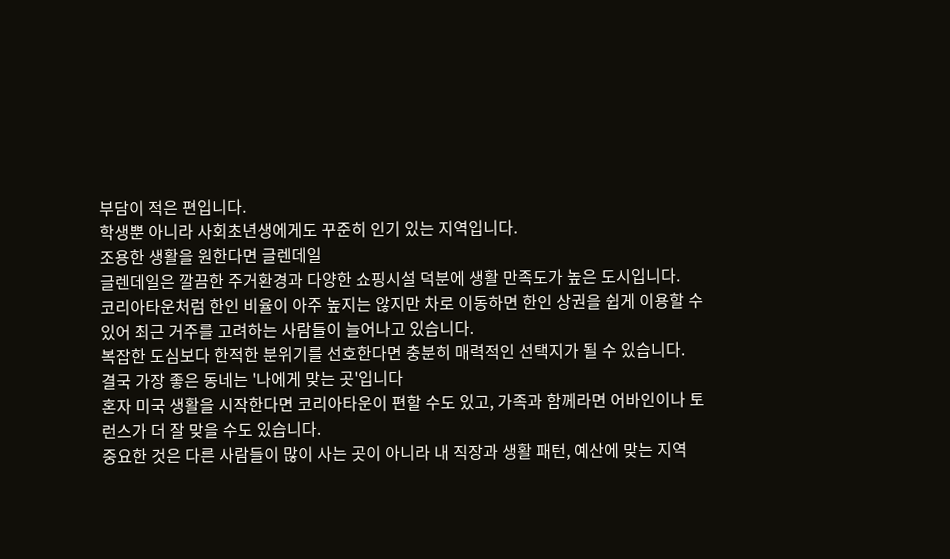부담이 적은 편입니다.
학생뿐 아니라 사회초년생에게도 꾸준히 인기 있는 지역입니다.
조용한 생활을 원한다면 글렌데일
글렌데일은 깔끔한 주거환경과 다양한 쇼핑시설 덕분에 생활 만족도가 높은 도시입니다.
코리아타운처럼 한인 비율이 아주 높지는 않지만 차로 이동하면 한인 상권을 쉽게 이용할 수 있어 최근 거주를 고려하는 사람들이 늘어나고 있습니다.
복잡한 도심보다 한적한 분위기를 선호한다면 충분히 매력적인 선택지가 될 수 있습니다.
결국 가장 좋은 동네는 '나에게 맞는 곳'입니다
혼자 미국 생활을 시작한다면 코리아타운이 편할 수도 있고, 가족과 함께라면 어바인이나 토런스가 더 잘 맞을 수도 있습니다.
중요한 것은 다른 사람들이 많이 사는 곳이 아니라 내 직장과 생활 패턴, 예산에 맞는 지역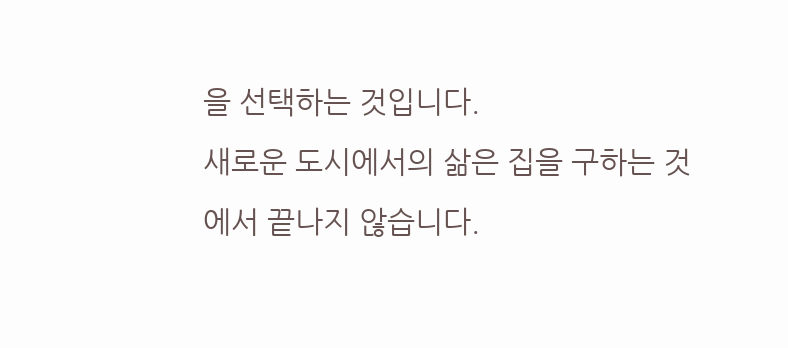을 선택하는 것입니다.
새로운 도시에서의 삶은 집을 구하는 것에서 끝나지 않습니다.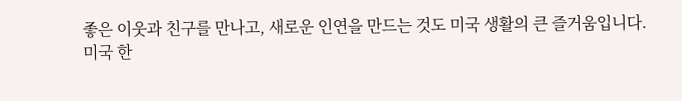좋은 이웃과 친구를 만나고, 새로운 인연을 만드는 것도 미국 생활의 큰 즐거움입니다.
미국 한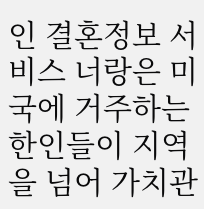인 결혼정보 서비스 너랑은 미국에 거주하는 한인들이 지역을 넘어 가치관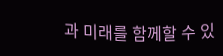과 미래를 함께할 수 있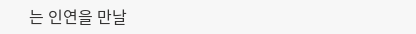는 인연을 만날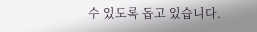수 있도록 돕고 있습니다.